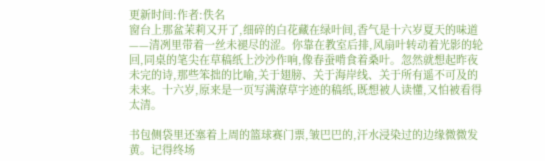更新时间:作者:佚名
窗台上那盆茉莉又开了,细碎的白花藏在绿叶间,香气是十六岁夏天的味道——清冽里带着一丝未褪尽的涩。你靠在教室后排,风扇叶转动着光影的轮回,同桌的笔尖在草稿纸上沙沙作响,像春蚕啃食着桑叶。忽然就想起昨夜未完的诗,那些笨拙的比喻,关于翅膀、关于海岸线、关于所有遥不可及的未来。十六岁,原来是一页写满潦草字迹的稿纸,既想被人读懂,又怕被看得太清。

书包侧袋里还塞着上周的篮球赛门票,皱巴巴的,汗水浸染过的边缘微微发黄。记得终场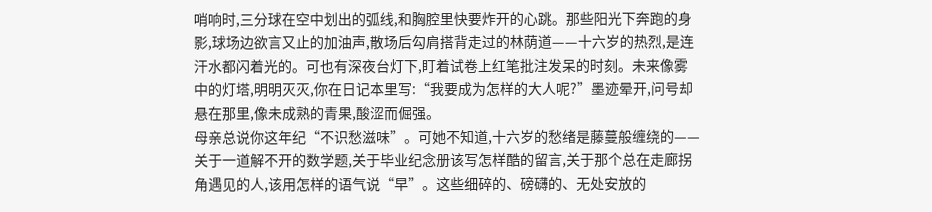哨响时,三分球在空中划出的弧线,和胸腔里快要炸开的心跳。那些阳光下奔跑的身影,球场边欲言又止的加油声,散场后勾肩搭背走过的林荫道——十六岁的热烈,是连汗水都闪着光的。可也有深夜台灯下,盯着试卷上红笔批注发呆的时刻。未来像雾中的灯塔,明明灭灭,你在日记本里写:“我要成为怎样的大人呢?”墨迹晕开,问号却悬在那里,像未成熟的青果,酸涩而倔强。
母亲总说你这年纪“不识愁滋味”。可她不知道,十六岁的愁绪是藤蔓般缠绕的——关于一道解不开的数学题,关于毕业纪念册该写怎样酷的留言,关于那个总在走廊拐角遇见的人,该用怎样的语气说“早”。这些细碎的、磅礴的、无处安放的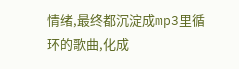情绪,最终都沉淀成mp3里循环的歌曲,化成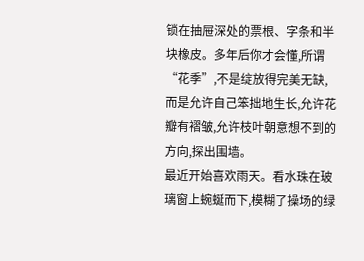锁在抽屉深处的票根、字条和半块橡皮。多年后你才会懂,所谓“花季”,不是绽放得完美无缺,而是允许自己笨拙地生长,允许花瓣有褶皱,允许枝叶朝意想不到的方向,探出围墙。
最近开始喜欢雨天。看水珠在玻璃窗上蜿蜒而下,模糊了操场的绿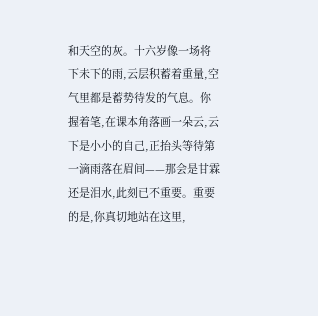和天空的灰。十六岁像一场将下未下的雨,云层积蓄着重量,空气里都是蓄势待发的气息。你握着笔,在课本角落画一朵云,云下是小小的自己,正抬头等待第一滴雨落在眉间——那会是甘霖还是泪水,此刻已不重要。重要的是,你真切地站在这里,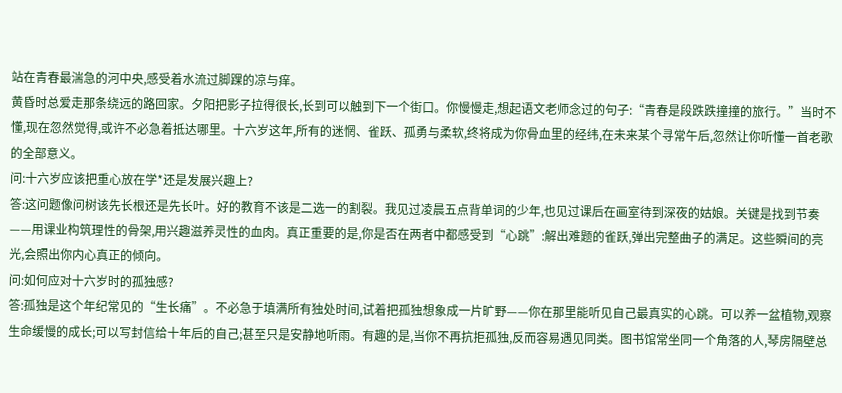站在青春最湍急的河中央,感受着水流过脚踝的凉与痒。
黄昏时总爱走那条绕远的路回家。夕阳把影子拉得很长,长到可以触到下一个街口。你慢慢走,想起语文老师念过的句子:“青春是段跌跌撞撞的旅行。”当时不懂,现在忽然觉得,或许不必急着抵达哪里。十六岁这年,所有的迷惘、雀跃、孤勇与柔软,终将成为你骨血里的经纬,在未来某个寻常午后,忽然让你听懂一首老歌的全部意义。
问:十六岁应该把重心放在学*还是发展兴趣上?
答:这问题像问树该先长根还是先长叶。好的教育不该是二选一的割裂。我见过凌晨五点背单词的少年,也见过课后在画室待到深夜的姑娘。关键是找到节奏——用课业构筑理性的骨架,用兴趣滋养灵性的血肉。真正重要的是,你是否在两者中都感受到“心跳”:解出难题的雀跃,弹出完整曲子的满足。这些瞬间的亮光,会照出你内心真正的倾向。
问:如何应对十六岁时的孤独感?
答:孤独是这个年纪常见的“生长痛”。不必急于填满所有独处时间,试着把孤独想象成一片旷野——你在那里能听见自己最真实的心跳。可以养一盆植物,观察生命缓慢的成长;可以写封信给十年后的自己;甚至只是安静地听雨。有趣的是,当你不再抗拒孤独,反而容易遇见同类。图书馆常坐同一个角落的人,琴房隔壁总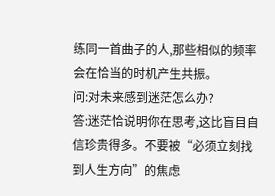练同一首曲子的人,那些相似的频率会在恰当的时机产生共振。
问:对未来感到迷茫怎么办?
答:迷茫恰说明你在思考,这比盲目自信珍贵得多。不要被“必须立刻找到人生方向”的焦虑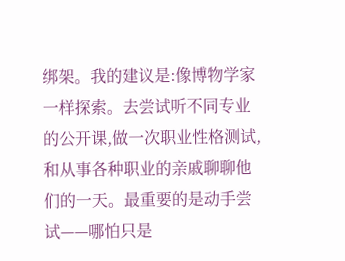绑架。我的建议是:像博物学家一样探索。去尝试听不同专业的公开课,做一次职业性格测试,和从事各种职业的亲戚聊聊他们的一天。最重要的是动手尝试——哪怕只是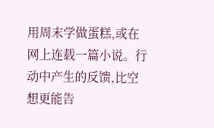用周末学做蛋糕,或在网上连载一篇小说。行动中产生的反馈,比空想更能告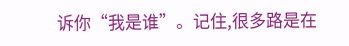诉你“我是谁”。记住,很多路是在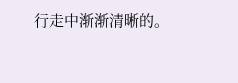行走中渐渐清晰的。